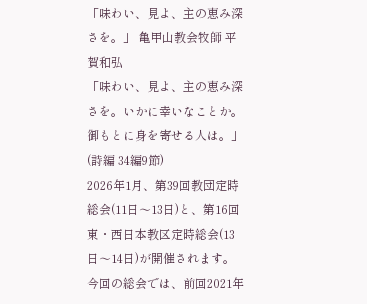「味わい、見よ、主の恵み深さを。」 亀甲山教会牧師 平賀和弘
「味わい、見よ、主の恵み深さを。いかに幸いなことか。御もとに身を寄せる人は。」(詩編 34編9節)
2026年1月、第39回教団定時総会(11日〜13日)と、第16回東・西日本教区定時総会(13日〜14日)が開催されます。今回の総会では、前回2021年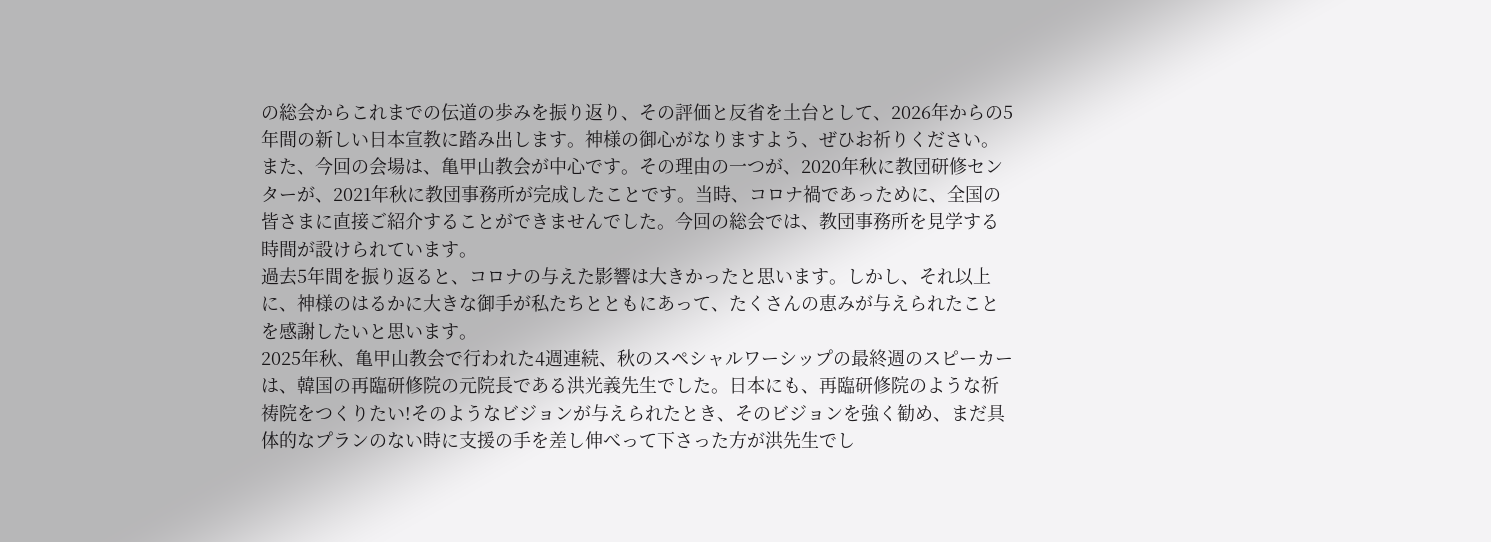の総会からこれまでの伝道の歩みを振り返り、その評価と反省を土台として、2026年からの5年間の新しい日本宣教に踏み出します。神様の御心がなりますよう、ぜひお祈りください。
また、今回の会場は、亀甲山教会が中心です。その理由の一つが、2020年秋に教団研修センターが、2021年秋に教団事務所が完成したことです。当時、コロナ禍であっために、全国の皆さまに直接ご紹介することができませんでした。今回の総会では、教団事務所を見学する時間が設けられています。
過去5年間を振り返ると、コロナの与えた影響は大きかったと思います。しかし、それ以上に、神様のはるかに大きな御手が私たちとともにあって、たくさんの恵みが与えられたことを感謝したいと思います。
2025年秋、亀甲山教会で行われた4週連続、秋のスペシャルワーシップの最終週のスピーカーは、韓国の再臨研修院の元院長である洪光義先生でした。日本にも、再臨研修院のような祈祷院をつくりたい!そのようなビジョンが与えられたとき、そのビジョンを強く勧め、まだ具体的なプランのない時に支援の手を差し伸べって下さった方が洪先生でし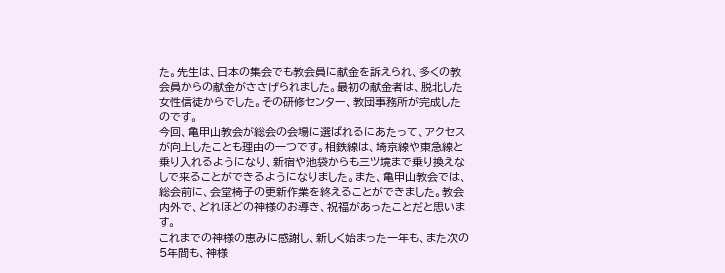た。先生は、日本の集会でも教会員に献金を訴えられ、多くの教会員からの献金がささげられました。最初の献金者は、脱北した女性信徒からでした。その研修センター、教団事務所が完成したのです。
今回、亀甲山教会が総会の会場に選ばれるにあたって、アクセスが向上したことも理由の一つです。相鉄線は、埼京線や東急線と乗り入れるようになり、新宿や池袋からも三ツ境まで乗り換えなしで来ることができるようになりました。また、亀甲山教会では、総会前に、会堂椅子の更新作業を終えることができました。教会内外で、どれほどの神様のお導き、祝福があったことだと思います。
これまでの神様の恵みに感謝し、新しく始まった一年も、また次の5年間も、神様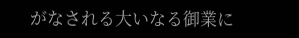がなされる大いなる御業に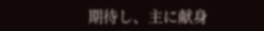期待し、主に献身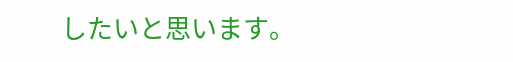したいと思います。